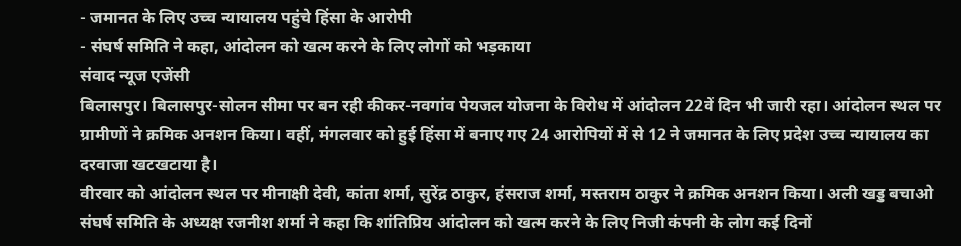- जमानत के लिए उच्च न्यायालय पहुंचे हिंसा के आरोपी
- संघर्ष समिति ने कहा, आंदोलन को खत्म करने के लिए लोगों को भड़काया
संवाद न्यूज एजेंसी
बिलासपुर। बिलासपुर-सोलन सीमा पर बन रही कीकर-नवगांव पेयजल योजना के विरोध में आंदोलन 22वें दिन भी जारी रहा। आंदोलन स्थल पर ग्रामीणों ने क्रमिक अनशन किया। वहीं, मंगलवार को हुई हिंसा में बनाए गए 24 आरोपियों में से 12 ने जमानत के लिए प्रदेश उच्च न्यायालय का दरवाजा खटखटाया है।
वीरवार को आंदोलन स्थल पर मीनाक्षी देवी, कांता शर्मा, सुरेंद्र ठाकुर, हंसराज शर्मा, मस्तराम ठाकुर ने क्रमिक अनशन किया। अली खड्ड बचाओ संघर्ष समिति के अध्यक्ष रजनीश शर्मा ने कहा कि शांतिप्रिय आंदोलन को खत्म करने के लिए निजी कंपनी के लोग कई दिनों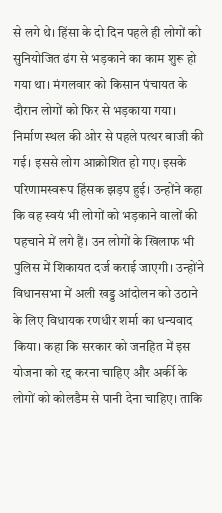से लगे थे। हिंसा के दो दिन पहले ही लोगों को सुनियोजित ढंग से भड़काने का काम शुरू हो गया था। मंगलवार को किसान पंचायत के दौरान लोगों को फिर से भड़काया गया। निर्माण स्थल की ओर से पहले पत्थर बाजी की गई। इससे लोग आक्रोशित हो गए। इसके परिणामस्वरूप हिंसक झड़प हुई। उन्होंने कहा कि वह स्वयं भी लोगों को भड़काने वालों की पहचाने में लगे हैं। उन लोगों के खिलाफ भी पुलिस में शिकायत दर्ज कराई जाएगी। उन्होंने विधानसभा में अली खड्ड आंदोलन को उठाने के लिए विधायक रणधीर शर्मा का धन्यवाद किया। कहा कि सरकार को जनहित में इस योजना को रद्द करना चाहिए और अर्की के लोगों को कोलडैम से पानी देना चाहिए। ताकि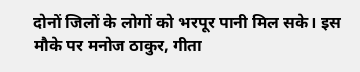दोनों जिलों के लोगों को भरपूर पानी मिल सके। इस मौके पर मनोज ठाकुर, गीता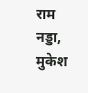राम नड्डा, मुकेश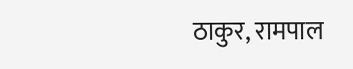ठाकुर, रामपाल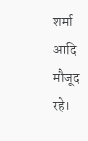शर्मा आदि मौजूद रहे।